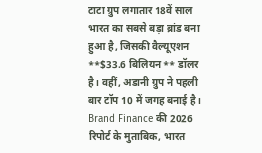टाटा ग्रुप लगातार 18वें साल भारत का सबसे बड़ा ब्रांड बना हुआ है, जिसकी वैल्यूएशन **$33.6 बिलियन** डॉलर है। वहीं, अडानी ग्रुप ने पहली बार टॉप 10 में जगह बनाई है। Brand Finance की 2026 रिपोर्ट के मुताबिक, भारत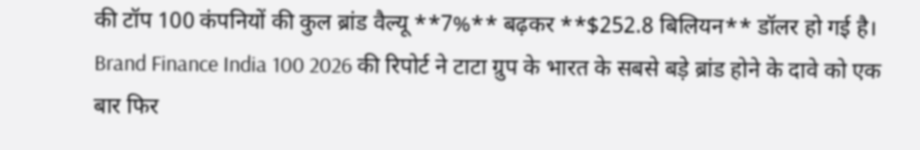की टॉप 100 कंपनियों की कुल ब्रांड वैल्यू **7%** बढ़कर **$252.8 बिलियन** डॉलर हो गई है।
Brand Finance India 100 2026 की रिपोर्ट ने टाटा ग्रुप के भारत के सबसे बड़े ब्रांड होने के दावे को एक बार फिर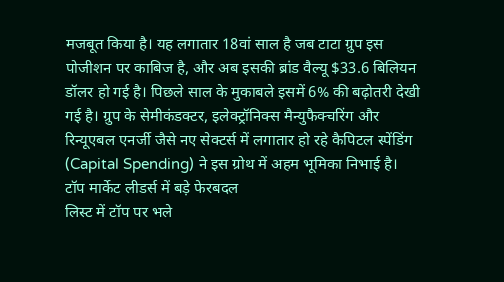मजबूत किया है। यह लगातार 18वां साल है जब टाटा ग्रुप इस पोजीशन पर काबिज है, और अब इसकी ब्रांड वैल्यू $33.6 बिलियन डॉलर हो गई है। पिछले साल के मुकाबले इसमें 6% की बढ़ोतरी देखी गई है। ग्रुप के सेमीकंडक्टर, इलेक्ट्रॉनिक्स मैन्युफैक्चरिंग और रिन्यूएबल एनर्जी जैसे नए सेक्टर्स में लगातार हो रहे कैपिटल स्पेंडिंग (Capital Spending) ने इस ग्रोथ में अहम भूमिका निभाई है।
टॉप मार्केट लीडर्स में बड़े फेरबदल
लिस्ट में टॉप पर भले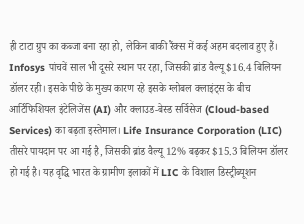ही टाटा ग्रुप का कब्जा बना रहा हो, लेकिन बाकी रैंक्स में कई अहम बदलाव हुए हैं। Infosys पांचवें साल भी दूसरे स्थान पर रहा, जिसकी ब्रांड वैल्यू $16.4 बिलियन डॉलर रही। इसके पीछे के मुख्य कारण रहे इसके ग्लोबल क्लाइंट्स के बीच आर्टिफिशियल इंटेलिजेंस (AI) और क्लाउड-बेस्ड सर्विसेज (Cloud-based Services) का बढ़ता इस्तेमाल। Life Insurance Corporation (LIC) तीसरे पायदान पर आ गई है, जिसकी ब्रांड वैल्यू 12% बढ़कर $15.3 बिलियन डॉलर हो गई है। यह वृद्धि भारत के ग्रामीण इलाकों में LIC के विशाल डिस्ट्रीब्यूशन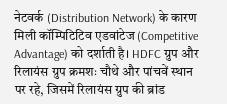नेटवर्क (Distribution Network) के कारण मिली कॉम्पिटिटिव एडवांटेज (Competitive Advantage) को दर्शाती है। HDFC ग्रुप और रिलायंस ग्रुप क्रमशः चौथे और पांचवें स्थान पर रहे, जिसमें रिलायंस ग्रुप की ब्रांड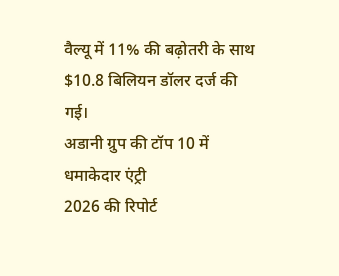वैल्यू में 11% की बढ़ोतरी के साथ $10.8 बिलियन डॉलर दर्ज की गई।
अडानी ग्रुप की टॉप 10 में धमाकेदार एंट्री
2026 की रिपोर्ट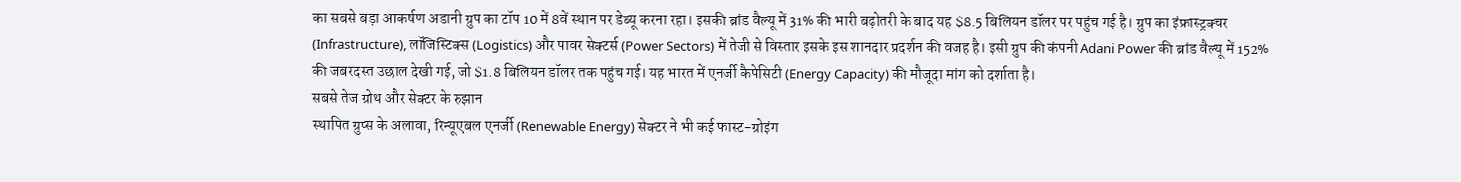का सबसे बड़ा आकर्षण अडानी ग्रुप का टॉप 10 में 8वें स्थान पर डेब्यू करना रहा। इसकी ब्रांड वैल्यू में 31% की भारी बढ़ोतरी के बाद यह $8.5 बिलियन डॉलर पर पहुंच गई है। ग्रुप का इंफ्रास्ट्रक्चर (Infrastructure), लॉजिस्टिक्स (Logistics) और पावर सेक्टर्स (Power Sectors) में तेजी से विस्तार इसके इस शानदार प्रदर्शन की वजह है। इसी ग्रुप की कंपनी Adani Power की ब्रांड वैल्यू में 152% की जबरदस्त उछाल देखी गई, जो $1.8 बिलियन डॉलर तक पहुंच गई। यह भारत में एनर्जी कैपेसिटी (Energy Capacity) की मौजूदा मांग को दर्शाता है।
सबसे तेज ग्रोथ और सेक्टर के रुझान
स्थापित ग्रुप्स के अलावा, रिन्यूएबल एनर्जी (Renewable Energy) सेक्टर ने भी कई फास्ट-ग्रोइंग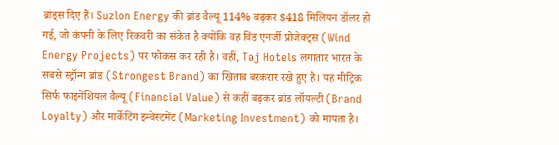ब्रांड्स दिए हैं। Suzlon Energy की ब्रांड वैल्यू 114% बढ़कर $418 मिलियन डॉलर हो गई, जो कंपनी के लिए रिकवरी का संकेत है क्योंकि वह विंड एनर्जी प्रोजेक्ट्स (Wind Energy Projects) पर फोकस कर रही है। वहीं, Taj Hotels लगातार भारत के सबसे स्ट्रॉन्ग ब्रांड (Strongest Brand) का खिताब बरकरार रखे हुए है। यह मीट्रिक सिर्फ फाइनेंशियल वैल्यू (Financial Value) से कहीं बढ़कर ब्रांड लॉयल्टी (Brand Loyalty) और मार्केटिंग इन्वेस्टमेंट (Marketing Investment) को मापता है।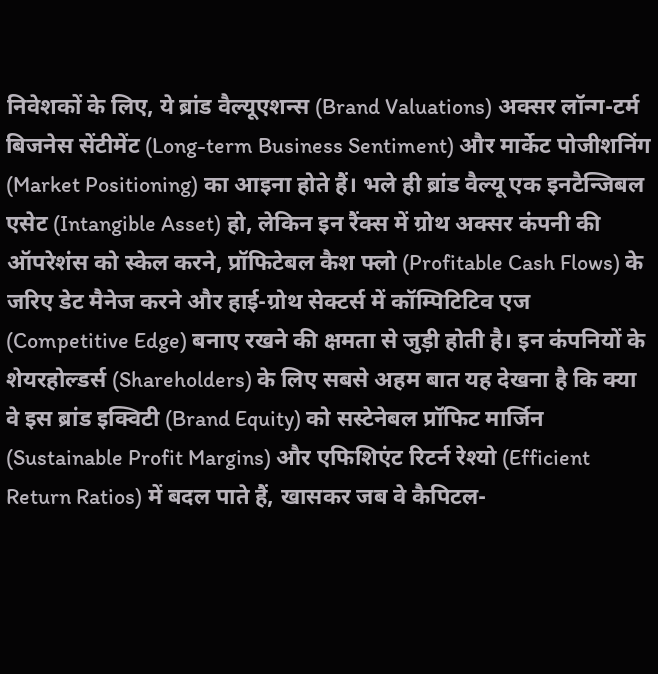निवेशकों के लिए, ये ब्रांड वैल्यूएशन्स (Brand Valuations) अक्सर लॉन्ग-टर्म बिजनेस सेंटीमेंट (Long-term Business Sentiment) और मार्केट पोजीशनिंग (Market Positioning) का आइना होते हैं। भले ही ब्रांड वैल्यू एक इनटैन्जिबल एसेट (Intangible Asset) हो, लेकिन इन रैंक्स में ग्रोथ अक्सर कंपनी की ऑपरेशंस को स्केल करने, प्रॉफिटेबल कैश फ्लो (Profitable Cash Flows) के जरिए डेट मैनेज करने और हाई-ग्रोथ सेक्टर्स में कॉम्पिटिटिव एज (Competitive Edge) बनाए रखने की क्षमता से जुड़ी होती है। इन कंपनियों के शेयरहोल्डर्स (Shareholders) के लिए सबसे अहम बात यह देखना है कि क्या वे इस ब्रांड इक्विटी (Brand Equity) को सस्टेनेबल प्रॉफिट मार्जिन (Sustainable Profit Margins) और एफिशिएंट रिटर्न रेश्यो (Efficient Return Ratios) में बदल पाते हैं, खासकर जब वे कैपिटल-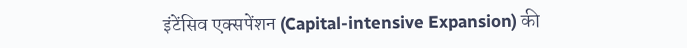इंटेंसिव एक्सपेंशन (Capital-intensive Expansion) की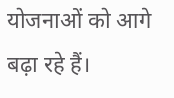योजनाओं को आगे बढ़ा रहे हैं।